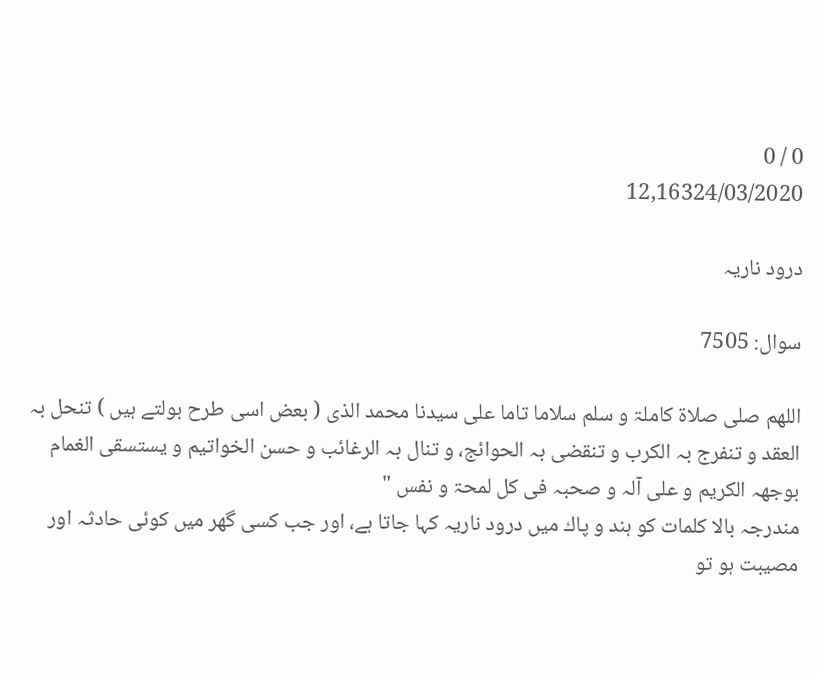0 / 0
12,16324/03/2020

درود ناريہ

سوال: 7505

اللھم صلى صلاۃ كاملۃ و سلم سلاما تاما على سيدنا محمد الذى ( بعض اسى طرح بولتے ہيں ) تنحل بہ العقد و تنفرج بہ الكرب و تنقضى بہ الحوائج، و تنال بہ الرغائب و حسن الخواتيم و يستسقى الغمام بوجھہ الكريم و على آلہ و صحبہ فى كل لمحۃ و نفس "
مندرجہ بالا كلمات كو ہند و پاك ميں درود ناريہ كہا جاتا ہے، اور جب كسى گھر ميں كوئى حادثہ اور مصيبت ہو تو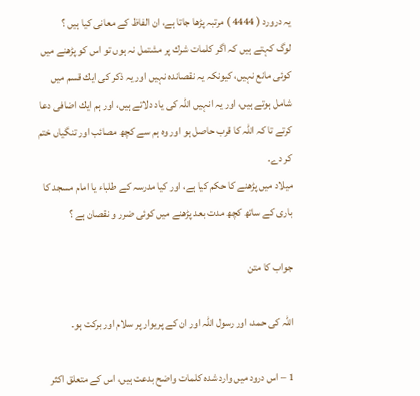يہ درورد ( 4444 ) مرتبہ پڑھا جاتا ہے، ان الفاظ كے معانى كيا ہيں ؟
لوگ كہتے ہيں كہ اگر كلمات شرك پر مشتمل نہ ہوں تو اس كو پڑھنے ميں كوئى مانع نہيں، كيونكہ يہ نقصاندہ نہيں اور يہ ذكر كى ايك قسم ميں شامل ہوتے ہيں، اور يہ انہيں اللہ كى ياد دلاتے ہيں، اور ہم ايك اضافى دعا كرتے تا كہ اللہ كا قرب حاصل ہو اور وہ ہم سے كچھ مصائب اور تنگياں ختم كر دے.
ميلاد ميں پڑھنے كا حكم كيا ہے، اور كيا مدرسہ كے طلباء يا امام مسجد كا بارى كے ساتھ كچھ مدت بعد پڑھنے ميں كوئى ضرر و نقصان ہے ؟

جواب کا متن

اللہ کی حمد، اور رسول اللہ اور ان کے پریوار پر سلام اور برکت ہو۔

1 – اس درود ميں وارد شدہ كلمات واضح بدعت ہيں، اس كے متعلق اكثر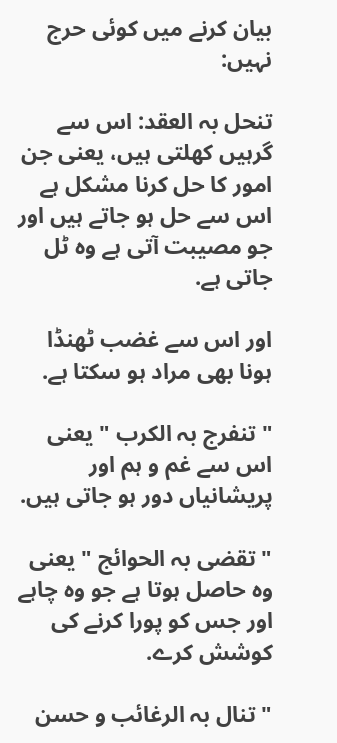بيان كرنے ميں كوئى حرج نہيں:

تنحل بہ العقد: اس سے گرہيں كھلتى ہيں، يعنى جن امور كا حل كرنا مشكل ہے اس سے حل ہو جاتے ہيں اور جو مصيبت آتى ہے وہ ٹل جاتى ہے.

اور اس سے غضب ٹھنڈا ہونا بھى مراد ہو سكتا ہے.

" تنفرج بہ الكرب " يعنى اس سے غم و ہم اور پريشانياں دور ہو جاتى ہيں.

" تقضى بہ الحوائج " يعنى وہ حاصل ہوتا ہے جو وہ چاہے اور جس كو پورا كرنے كى كوشش كرے.

" تنال بہ الرغائب و حسن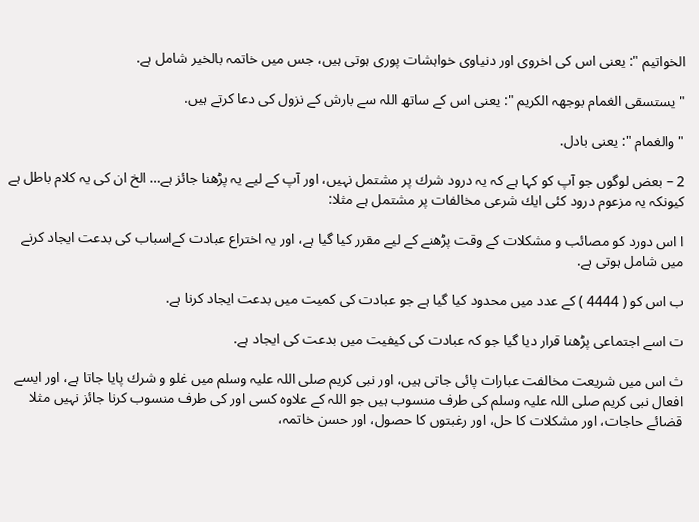الخواتيم ": يعنى اس كى اخروى اور دنياوى خواہشات پورى ہوتى ہيں، جس ميں خاتمہ بالخير شامل ہے.

" يستسقى الغمام بوجھہ الكريم ": يعنى اس كے ساتھ اللہ سے بارش كے نزول كى دعا كرتے ہيں.

" والغمام ": يعنى بادل.

2 – بعض لوگوں جو آپ كو كہا ہے كہ يہ درود شرك پر مشتمل نہيں، اور آپ كے ليے يہ پڑھنا جائز ہے… الخ ان كى يہ كلام باطل ہے كيونكہ يہ مزعوم درود كئى ايك شرعى مخالفات پر مشتمل ہے مثلا:

ا اس دورد كو مصائب و مشكلات كے وقت پڑھنے كے ليے مقرر كيا گيا ہے، اور يہ اختراع عبادت كےاسباب كى بدعت ايجاد كرنے ميں شامل ہوتى ہے.

ب اس كو ( 4444 ) كے عدد ميں محدود كيا گيا ہے جو عبادت كى كميت ميں بدعت ايجاد كرنا ہے.

ت اسے اجتماعى پڑھنا قرار ديا گيا جو كہ عبادت كى كيفيت ميں بدعت كى ايجاد ہے.

ث اس ميں شريعت مخالفت عبارات پائى جاتى ہيں، اور نبى كريم صلى اللہ عليہ وسلم ميں غلو و شرك پايا جاتا ہے، اور ايسے افعال نبى كريم صلى اللہ عليہ وسلم كى طرف منسوب ہيں جو اللہ كے علاوہ كسى اور كى طرف منسوب كرنا جائز نہيں مثلا قضائے حاجات، اور مشكلات كا حل، اور رغبتوں كا حصول، اور حسن خاتمہ،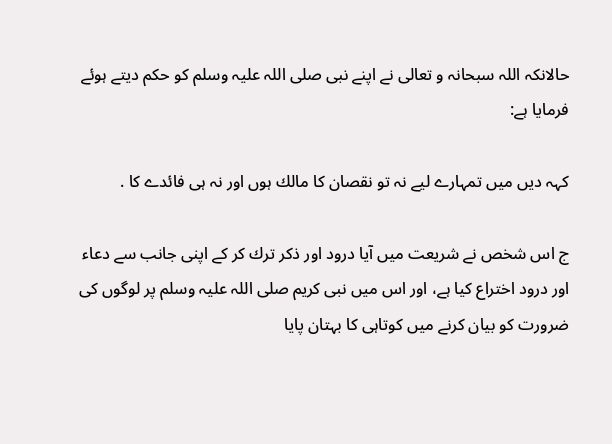حالانكہ اللہ سبحانہ و تعالى نے اپنے نبى صلى اللہ عليہ وسلم كو حكم ديتے ہوئے فرمايا ہے:

كہہ ديں ميں تمہارے ليے نہ تو نقصان كا مالك ہوں اور نہ ہى فائدے كا .

ج اس شخص نے شريعت ميں آيا درود اور ذكر ترك كر كے اپنى جانب سے دعاء اور درود اختراع كيا ہے، اور اس ميں نبى كريم صلى اللہ عليہ وسلم پر لوگوں كى ضرورت كو بيان كرنے ميں كوتاہى كا بہتان پايا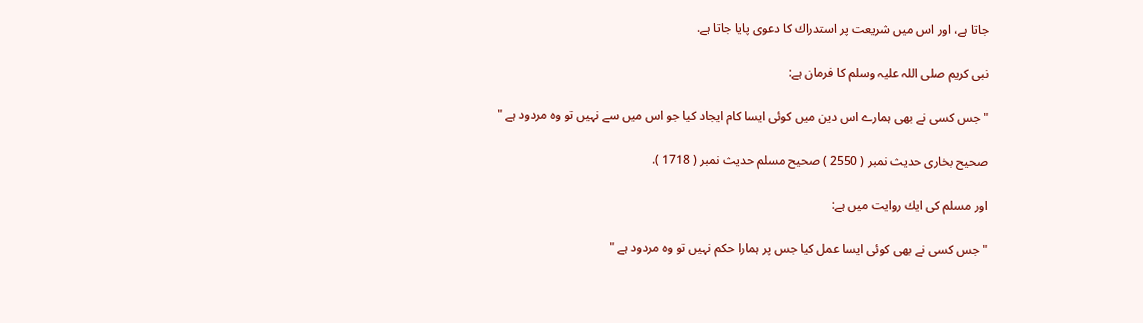جاتا ہے، اور اس ميں شريعت پر استدراك كا دعوى پايا جاتا ہے.

نبى كريم صلى اللہ عليہ وسلم كا فرمان ہے:

" جس كسى نے بھى ہمارے اس دين ميں كوئى ايسا كام ايجاد كيا جو اس ميں سے نہيں تو وہ مردود ہے "

صحيح بخارى حديث نمبر ( 2550 ) صحيح مسلم حديث نمبر ( 1718 ).

اور مسلم كى ايك روايت ميں ہے:

" جس كسى نے بھى كوئى ايسا عمل كيا جس پر ہمارا حكم نہيں تو وہ مردود ہے "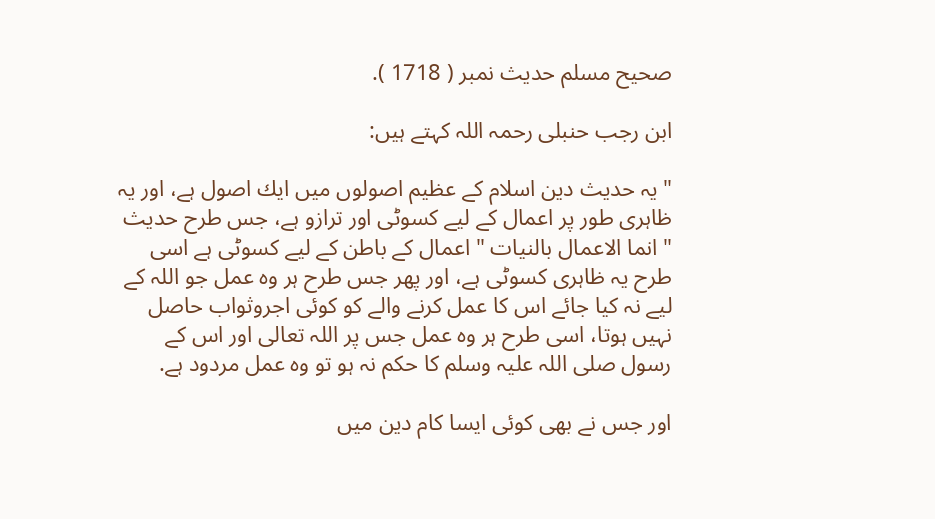صحيح مسلم حديث نمبر ( 1718 ).

ابن رجب حنبلى رحمہ اللہ كہتے ہيں:

" يہ حديث دين اسلام كے عظيم اصولوں ميں ايك اصول ہے، اور يہ ظاہرى طور پر اعمال كے ليے كسوٹى اور ترازو ہے، جس طرح حديث " انما الاعمال بالنيات " اعمال كے باطن كے ليے كسوٹى ہے اسى طرح يہ ظاہرى كسوٹى ہے، اور پھر جس طرح ہر وہ عمل جو اللہ كے ليے نہ كيا جائے اس كا عمل كرنے والے كو كوئى اجروثواب حاصل نہيں ہوتا، اسى طرح ہر وہ عمل جس پر اللہ تعالى اور اس كے رسول صلى اللہ عليہ وسلم كا حكم نہ ہو تو وہ عمل مردود ہے.

اور جس نے بھى كوئى ايسا كام دين ميں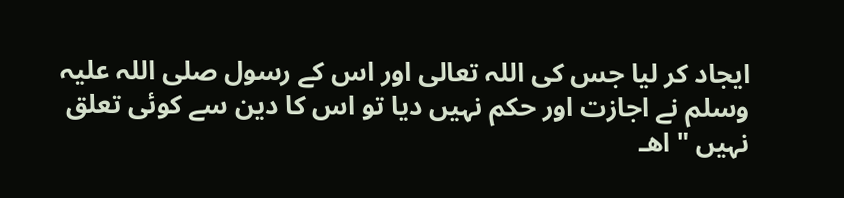ايجاد كر ليا جس كى اللہ تعالى اور اس كے رسول صلى اللہ عليہ وسلم نے اجازت اور حكم نہيں ديا تو اس كا دين سے كوئى تعلق نہيں " اھـ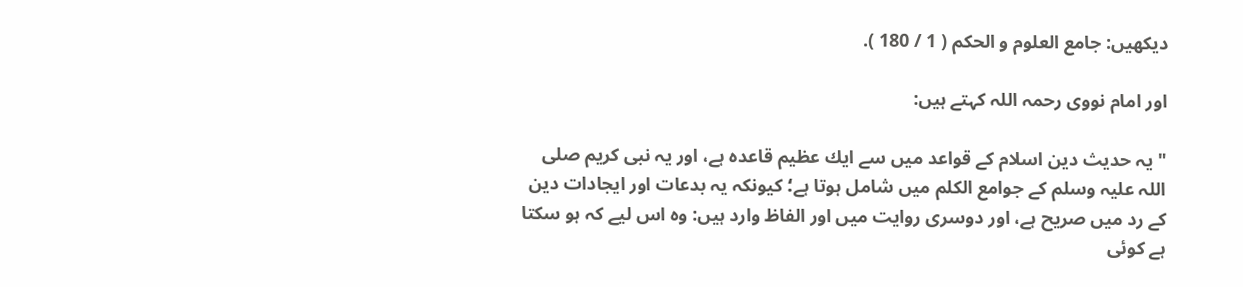ديكھيں: جامع العلوم و الحكم ( 1 / 180 ).

اور امام نووى رحمہ اللہ كہتے ہيں:

" يہ حديث دين اسلام كے قواعد ميں سے ايك عظيم قاعدہ ہے، اور يہ نبى كريم صلى اللہ عليہ وسلم كے جوامع الكلم ميں شامل ہوتا ہے؛ كيونكہ يہ بدعات اور ايجادات دين كے رد ميں صريح ہے، اور دوسرى روايت ميں اور الفاظ وارد ہيں: وہ اس ليے كہ ہو سكتا ہے كوئى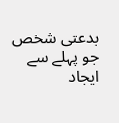بدعتى شخص جو پہلے سے ايجاد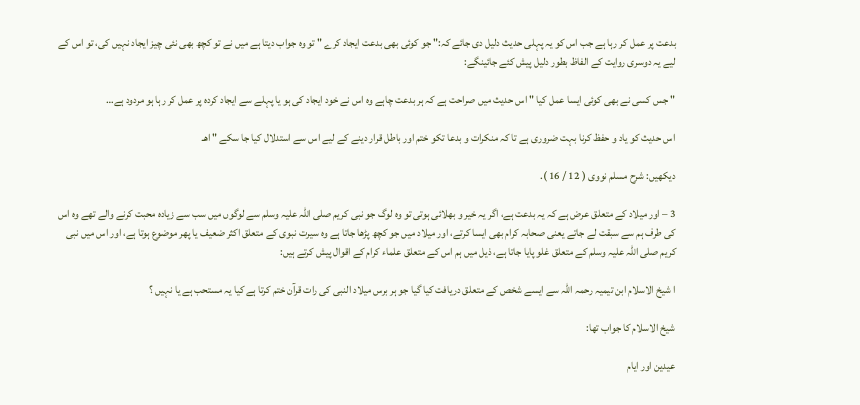بدعت پر عمل كر رہا ہے جب اس كو يہ پہلى حديث دليل دى جائے كہ:" جو كوئى بھى بدعت ايجاد كرے " تو وہ جواب ديتا ہے ميں نے تو كچھ بھى نئى چيز ايجاد نہيں كى، تو اس كے ليے يہ دوسرى روايت كے الفاظ بطور دليل پيش كئے جائينگے:

" جس كسى نے بھى كوئى ايسا عمل كيا " اس حديث ميں صراحت ہے كہ ہر بدعت چاہے وہ اس نے خود ايجاد كى ہو يا پہلے سے ايجاد كردہ پر عمل كر رہا ہو مردود ہے…

اس حديث كو ياد و حفظ كرنا بہت ضرورى ہے تا كہ منكرات و بدعا تكو ختم اور باطل قرار دينے كے ليے اس سے استدلال كيا جا سكے " اھـ

ديكھيں: شرح مسلم نووى ( 12 / 16 ).

3 – اور ميلاد كے متعلق عرض ہے كہ يہ بدعت ہے، اگر يہ خير و بھلائى ہوتى تو وہ لوگ جو نبى كريم صلى اللہ عليہ وسلم سے لوگوں ميں سب سے زيادہ محبت كرنے والے تھے وہ اس كى طرف ہم سے سبقت لے جاتے يعنى صحابہ كرام بھى ايسا كرتے، اور ميلاد ميں جو كچھ پڑھا جاتا ہے وہ سيرت نبوى كے متعلق اكثر ضعيف يا پھر موضوع ہوتا ہے، اور اس ميں نبى كريم صلى اللہ عليہ وسلم كے متعلق غلو پايا جاتا ہے، ذيل ميں ہم اس كے متعلق علماء كرام كے اقوال پيش كرتے ہيں:

ا شيخ الاسلام ابن تيميہ رحمہ اللہ سے ايسے شخص كے متعلق دريافت كيا گيا جو ہر برس ميلاد النبى كى رات قرآن ختم كرتا ہے كيا يہ مستحب ہے يا نہيں ؟

شيخ الاسلام كا جواب تھا:

عيدين اور ايام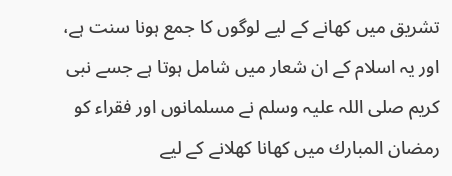تشريق ميں كھانے كے ليے لوگوں كا جمع ہونا سنت ہے، اور يہ اسلام كے ان شعار ميں شامل ہوتا ہے جسے نبى كريم صلى اللہ عليہ وسلم نے مسلمانوں اور فقراء كو رمضان المبارك ميں كھانا كھلانے كے ليے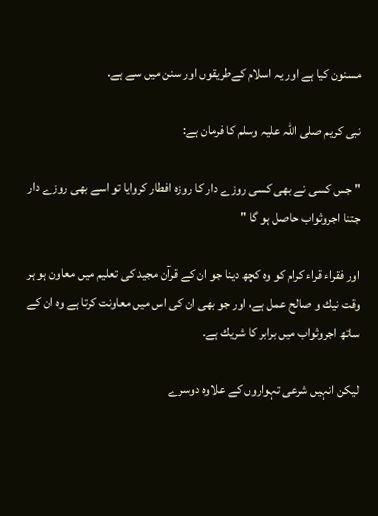مسنون كيا ہے اور يہ اسلام كےطريقوں اور سنن ميں سے ہے.

نبى كريم صلى اللہ عليہ وسلم كا فرمان ہے:

" جس كسى نے بھى كسى روزے دار كا روزہ افطار كروايا تو اسے بھى روزے دار جتنا اجروثواب حاصل ہو گا "

اور فقراء قراء كرام كو وہ كچھ دينا جو ان كے قرآن مجيد كى تعليم ميں معاون ہو ہر وقت نيك و صالح عمل ہے، اور جو بھى ان كى اس ميں معاونت كرتا ہے وہ ان كے ساتھ اجروثواب ميں برابر كا شريك ہے.

ليكن انہيں شرعى تہواروں كے علاوہ دوسرے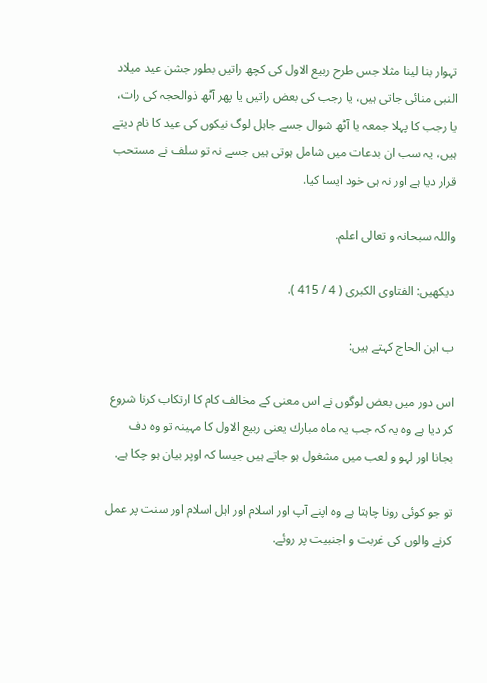تہوار بنا لينا مثلا جس طرح ربيع الاول كى كچھ راتيں بطور جشن عيد ميلاد النبى منائى جاتى ہيں، يا رجب كى بعض راتيں يا پھر آٹھ ذوالحجہ كى رات، يا رجب كا پہلا جمعہ يا آٹھ شوال جسے جاہل لوگ نيكوں كى عيد كا نام ديتے ہيں، يہ سب ان بدعات ميں شامل ہوتى ہيں جسے نہ تو سلف نے مستحب قرار ديا ہے اور نہ ہى خود ايسا كيا.

واللہ سبحانہ و تعالى اعلم.

ديكھيں: الفتاوى الكبرى ( 4 / 415 ).

ب ابن الحاج كہتے ہيں:

اس دور ميں بعض لوگوں نے اس معنى كے مخالف كام كا ارتكاب كرنا شروع كر ديا ہے وہ يہ كہ جب يہ ماہ مبارك يعنى ربيع الاول كا مہينہ تو وہ دف بجانا اور لہو و لعب ميں مشغول ہو جاتے ہيں جيسا كہ اوپر بيان ہو چكا ہے.

تو جو كوئى رونا چاہتا ہے وہ اپنے آپ اور اسلام اور اہل اسلام اور سنت پر عمل كرنے والوں كى غربت و اجنبيت پر روئے.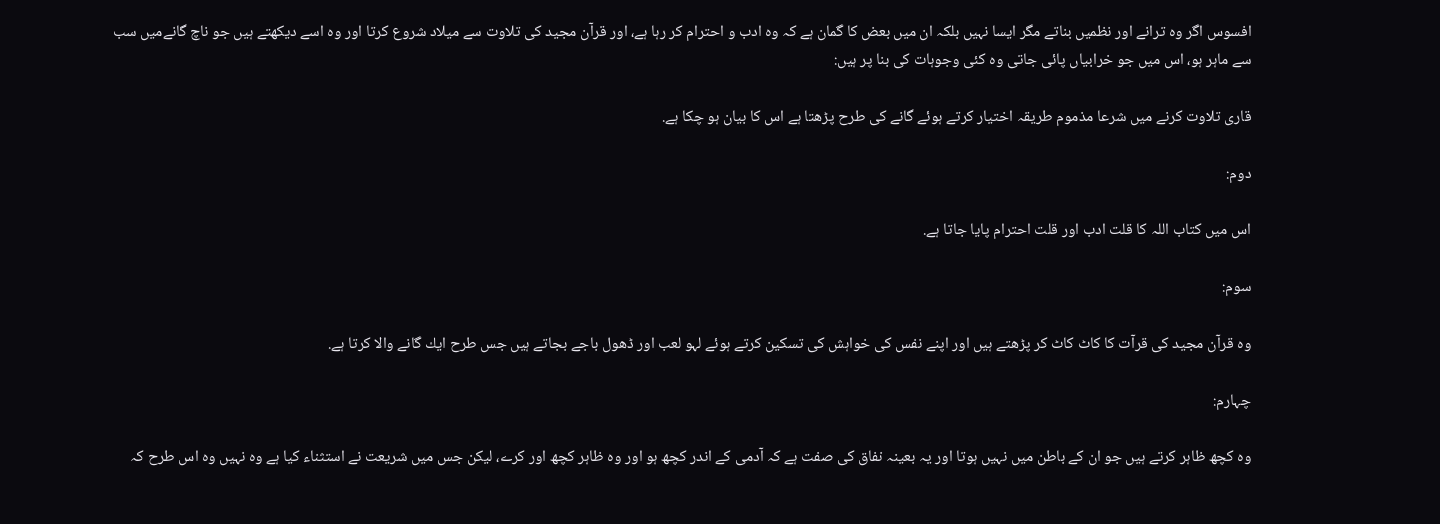افسوس اگر وہ ترانے اور نظميں بناتے مگر ايسا نہيں بلكہ ان ميں بعض كا گمان ہے كہ وہ ادب و احترام كر رہا ہے، اور قرآن مجيد كى تلاوت سے ميلاد شروع كرتا اور وہ اسے ديكھتے ہيں جو ناچ گانےميں سب سے ماہر ہو، اس ميں جو خرابياں پائى جاتى وہ كئى وجوہات كى بنا پر ہيں:

قارى تلاوت كرنے ميں شرعا مذموم طريقہ اختيار كرتے ہوئے گانے كى طرح پڑھتا ہے اس كا بيان ہو چكا ہے.

دوم:

اس ميں كتاب اللہ كا قلت ادب اور قلت احترام پايا جاتا ہے.

سوم:

وہ قرآن مجيد كى قرآت كا كاٹ كاٹ كر پڑھتے ہيں اور اپنے نفس كى خواہش كى تسكين كرتے ہوئے لہو لعب اور ڈھول باجے بجاتے ہيں جس طرح ايك گانے والا كرتا ہے.

چہارم:

وہ كچھ ظاہر كرتے ہيں جو ان كے باطن ميں نہيں ہوتا اور يہ بعينہ نفاق كى صفت ہے كہ آدمى كے اندر كچھ ہو اور وہ ظاہر كچھ اور كرے، ليكن جس ميں شريعت نے استثناء كيا ہے وہ نہيں وہ اس طرح كہ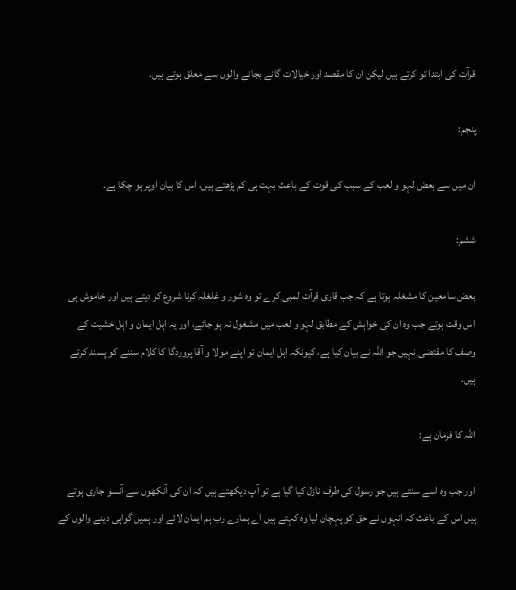قرآت كى ابتدا تو كرتے ہيں ليكن ان كا مقصد اور خيالات گانے بجانے والوں سے معلق ہوتے ہيں.

پنجم:

ان ميں سے بعض لہو و لعب كے سبب كى قوت كے باعث بہت ہى كم پڑھتے ہيں، اس كا بيان اوپر ہو چكا ہے.

ششم:

بعض سامعين كا مشغلہ ہوتا ہے كہ جب قارى قرآت لمبى كرے تو وہ شور و غلغلہ كرنا شروع كر ديتے ہيں اور خاموش ہى اس وقت ہوتے جب وہ ان كى خواہش كے مطابق لہو و لعب ميں مشغول نہ ہو جائے، اور يہ اہل ايمان و اہل خشيت كے وصف كا مقتضى نہيں جو اللہ نے بيان كيا ہے، كيونكہ اہل ايمان تو اپنے مولا و آقا پروردگا كا كلام سننے كو پسند كرتے ہيں.

اللہ كا فرمان ہے:

اور جب وہ اسے سنتے ہيں جو رسول كى طرف نازل كيا گيا ہے تو آپ ديكھتے ہيں كہ ان كى آنكھوں سے آنسو جارى ہوتے ہيں اس كے باعث كہ انہوں نے حق كو پہچان ليا وہ كہتے ہيں اے ہمارے رب ہم ايمان لائے اور ہميں گواہى دينے والوں كے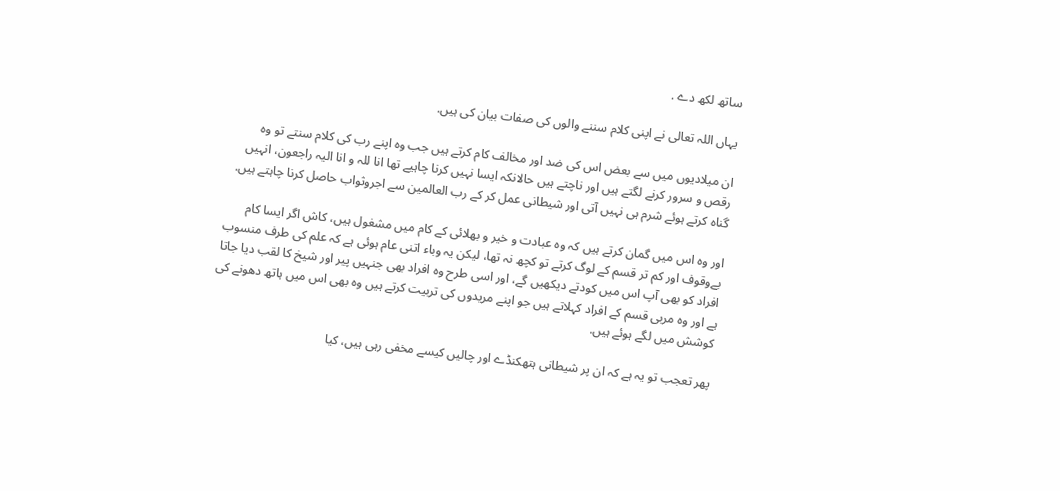ساتھ لكھ دے .

يہاں اللہ تعالى نے اپنى كلام سننے والوں كى صفات بيان كى ہيں.

ان ميلاديوں ميں سے بعض اس كى ضد اور مخالف كام كرتے ہيں جب وہ اپنے رب كى كلام سنتے تو وہ رقص و سرور كرنے لگتے ہيں اور ناچتے ہيں حالانكہ ايسا نہيں كرنا چاہيے تھا انا للہ و انا اليہ راجعون، انہيں گناہ كرتے ہوئے شرم ہى نہيں آتى اور شيطانى عمل كر كے رب العالمين سے اجروثواب حاصل كرنا چاہتے ہيں.

اور وہ اس ميں گمان كرتے ہيں كہ وہ عبادت و خير و بھلائى كے كام ميں مشغول ہيں، كاش اگر ايسا كام بےوقوف اور كم تر قسم كے لوگ كرتے تو كچھ نہ تھا، ليكن يہ وباء اتنى عام ہوئى ہے كہ علم كى طرف منسوب افراد كو بھى آپ اس ميں كودتے ديكھيں گے، اور اسى طرح وہ افراد بھى جنہيں پير اور شيخ كا لقب ديا جاتا ہے اور وہ مربى قسم كے افراد كہلاتے ہيں جو اپنے مريدوں كى تربيت كرتے ہيں وہ بھى اس ميں ہاتھ دھونے كى كوشش ميں لگے ہوئے ہيں.

پھر تعجب تو يہ ہے كہ ان پر شيطانى ہتھكنڈے اور چاليں كيسے مخفى رہى ہيں، كيا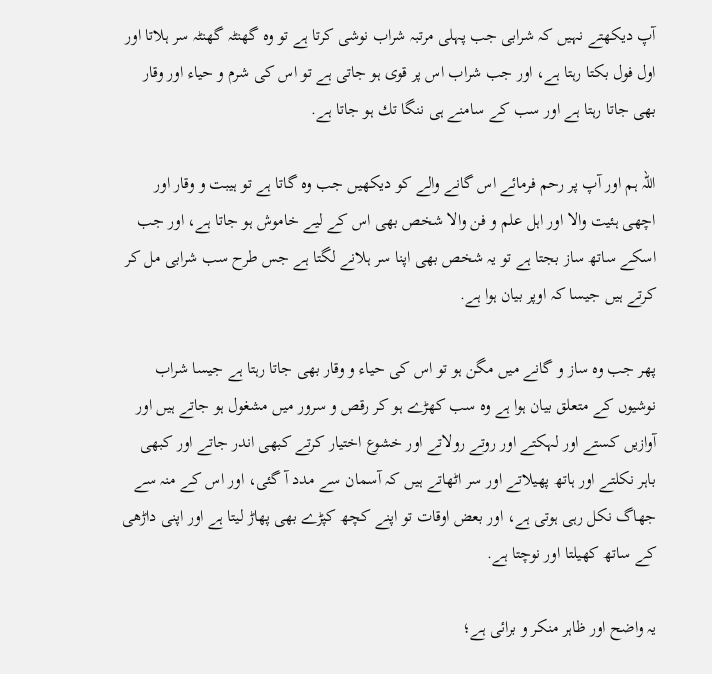آپ ديكھتے نہيں كہ شرابى جب پہلى مرتبہ شراب نوشى كرتا ہے تو وہ گھنٹہ گھنٹہ سر ہلاتا اور اول فول بكتا رہتا ہے، اور جب شراب اس پر قوى ہو جاتى ہے تو اس كى شرم و حياء اور وقار بھى جاتا رہتا ہے اور سب كے سامنے ہى ننگا تك ہو جاتا ہے.

اللہ ہم اور آپ پر رحم فرمائے اس گانے والے كو ديكھيں جب وہ گاتا ہے تو ہيبت و وقار اور اچھى ہئيت والا اور اہل علم و فن والا شخص بھى اس كے ليے خاموش ہو جاتا ہے، اور جب اسكے ساتھ ساز بجتا ہے تو يہ شخص بھى اپنا سر ہلانے لگتا ہے جس طرح سب شرابى مل كر كرتے ہيں جيسا كہ اوپر بيان ہوا ہے.

پھر جب وہ ساز و گانے ميں مگن ہو تو اس كى حياء و وقار بھى جاتا رہتا ہے جيسا شراب نوشيوں كے متعلق بيان ہوا ہے وہ سب كھڑے ہو كر رقص و سرور ميں مشغول ہو جاتے ہيں اور آوازيں كستے اور لہكتے اور روتے رولاتے اور خشوع اختيار كرتے كبھى اندر جاتے اور كبھى باہر نكلتے اور ہاتھ پھيلاتے اور سر اٹھاتے ہيں كہ آسمان سے مدد آ گئى، اور اس كے منہ سے جھاگ نكل رہى ہوتى ہے، اور بعض اوقات تو اپنے كچھ كپڑے بھى پھاڑ ليتا ہے اور اپنى داڑھى كے ساتھ كھيلتا اور نوچتا ہے.

يہ واضح اور ظاہر منكر و برائى ہے؛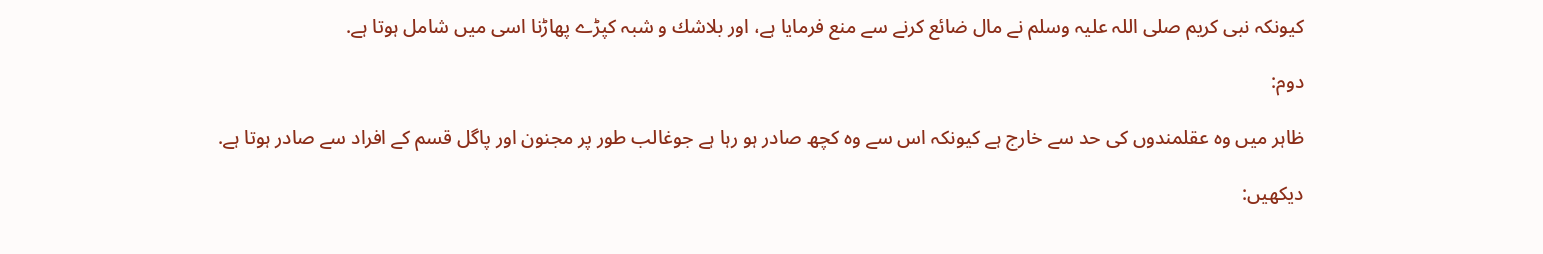كيونكہ نبى كريم صلى اللہ عليہ وسلم نے مال ضائع كرنے سے منع فرمايا ہے، اور بلاشك و شبہ كپڑے پھاڑنا اسى ميں شامل ہوتا ہے.

دوم:

ظاہر ميں وہ عقلمندوں كى حد سے خارج ہے كيونكہ اس سے وہ كچھ صادر ہو رہا ہے جوغالب طور پر مجنون اور پاگل قسم كے افراد سے صادر ہوتا ہے.

ديكھيں: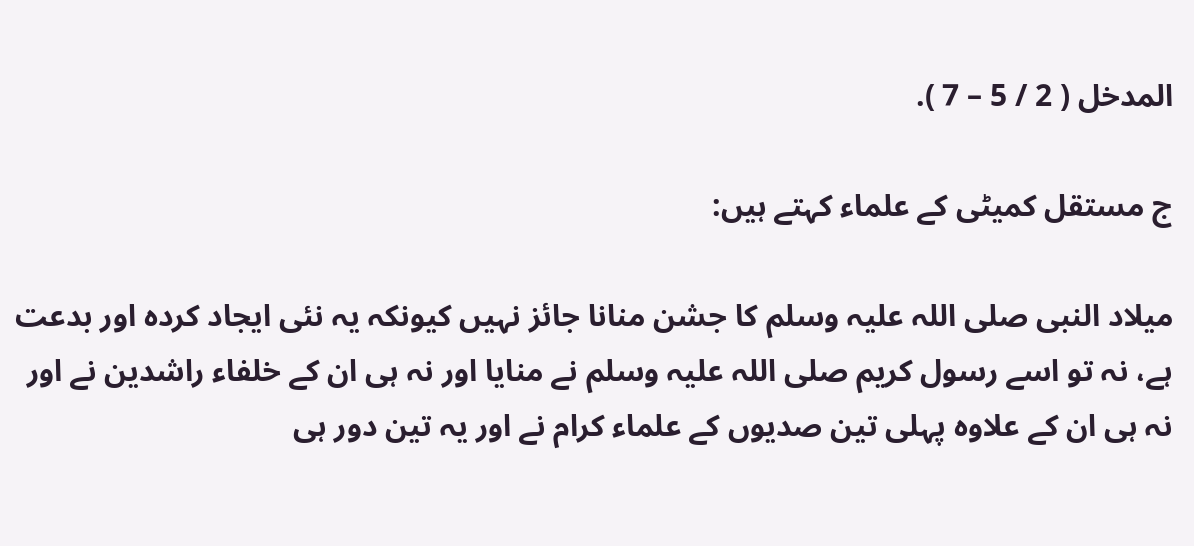المدخل ( 2 / 5 – 7 ).

ج مستقل كميٹى كے علماء كہتے ہيں:

ميلاد النبى صلى اللہ عليہ وسلم كا جشن منانا جائز نہيں كيونكہ يہ نئى ايجاد كردہ اور بدعت ہے، نہ تو اسے رسول كريم صلى اللہ عليہ وسلم نے منايا اور نہ ہى ان كے خلفاء راشدين نے اور نہ ہى ان كے علاوہ پہلى تين صديوں كے علماء كرام نے اور يہ تين دور ہى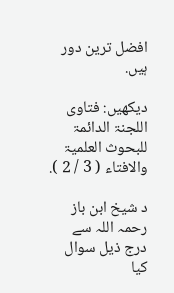افضل ترين دور ہيں.

ديكھيں: فتاوى اللجنۃ الدائمۃ للبحوث العلميۃ والافتاء ( 3 / 2 ).

د شيخ ابن باز رحمہ اللہ سے درج ذيل سوال كيا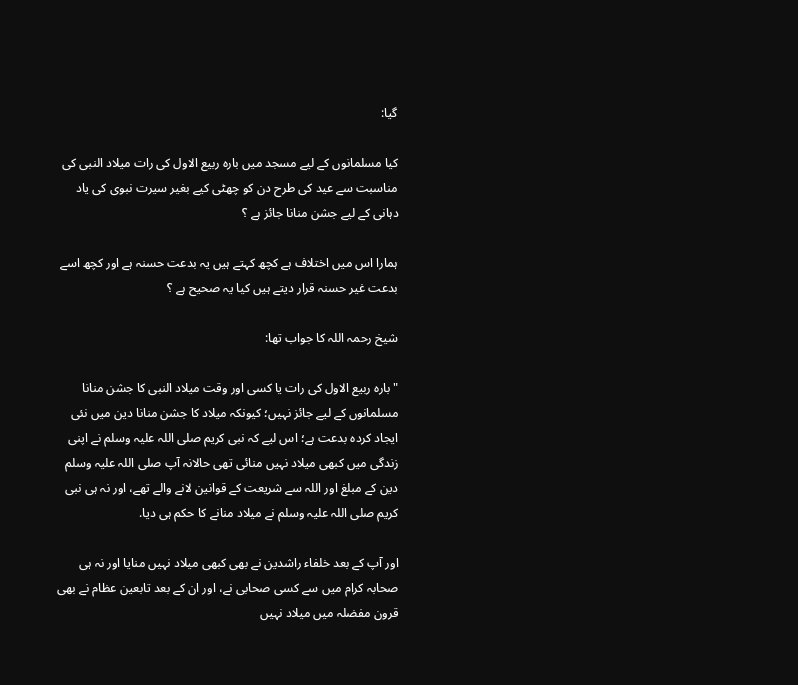گيا:

كيا مسلمانوں كے ليے مسجد ميں بارہ ربيع الاول كى رات ميلاد النبى كى مناسبت سے عيد كى طرح دن كو چھٹى كيے بغير سيرت نبوى كى ياد دہانى كے ليے جشن منانا جائز ہے ؟

ہمارا اس ميں اختلاف ہے كچھ كہتے ہيں يہ بدعت حسنہ ہے اور كچھ اسے بدعت غير حسنہ قرار ديتے ہيں كيا يہ صحيح ہے ؟

شيخ رحمہ اللہ كا جواب تھا:

" بارہ ربيع الاول كى رات يا كسى اور وقت ميلاد النبى كا جشن منانا مسلمانوں كے ليے جائز نہيں؛ كيونكہ ميلاد كا جشن منانا دين ميں نئى ايجاد كردہ بدعت ہے؛ اس ليے كہ نبى كريم صلى اللہ عليہ وسلم نے اپنى زندگى ميں كبھى ميلاد نہيں منائى تھى حالانہ آپ صلى اللہ عليہ وسلم دين كے مبلغ اور اللہ سے شريعت كے قوانين لانے والے تھے، اور نہ ہى نبى كريم صلى اللہ عليہ وسلم نے ميلاد منانے كا حكم ہى ديا.

اور آپ كے بعد خلفاء راشدين نے بھى كبھى ميلاد نہيں منايا اور نہ ہى صحابہ كرام ميں سے كسى صحابى نے، اور ان كے بعد تابعين عظام نے بھى قرون مفضلہ ميں ميلاد نہيں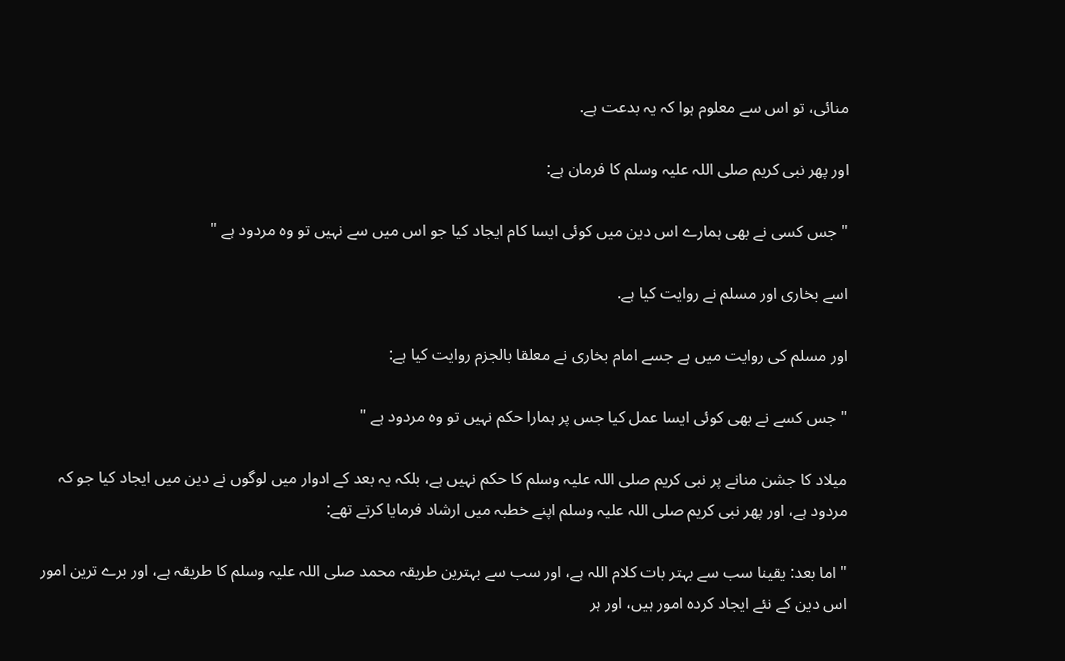منائى، تو اس سے معلوم ہوا كہ يہ بدعت ہے.

اور پھر نبى كريم صلى اللہ عليہ وسلم كا فرمان ہے:

" جس كسى نے بھى ہمارے اس دين ميں كوئى ايسا كام ايجاد كيا جو اس ميں سے نہيں تو وہ مردود ہے "

اسے بخارى اور مسلم نے روايت كيا ہے.

اور مسلم كى روايت ميں ہے جسے امام بخارى نے معلقا بالجزم روايت كيا ہے:

" جس كسے نے بھى كوئى ايسا عمل كيا جس پر ہمارا حكم نہيں تو وہ مردود ہے "

ميلاد كا جشن منانے پر نبى كريم صلى اللہ عليہ وسلم كا حكم نہيں ہے، بلكہ يہ بعد كے ادوار ميں لوگوں نے دين ميں ايجاد كيا جو كہ مردود ہے، اور پھر نبى كريم صلى اللہ عليہ وسلم اپنے خطبہ ميں ارشاد فرمايا كرتے تھے:

" اما بعد: يقينا سب سے بہتر بات كلام اللہ ہے، اور سب سے بہترين طريقہ محمد صلى اللہ عليہ وسلم كا طريقہ ہے، اور برے ترين امور اس دين كے نئے ايجاد كردہ امور ہيں، اور ہر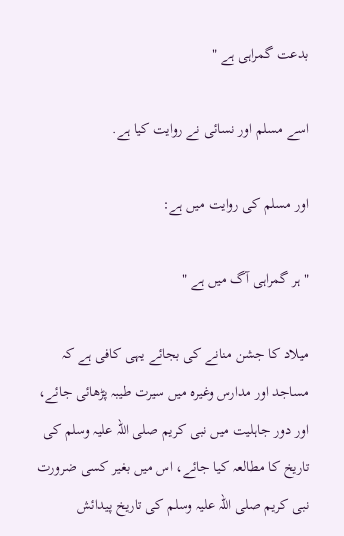بدعت گمراہى ہے "

اسے مسلم اور نسائى نے روايت كيا ہے.

اور مسلم كى روايت ميں ہے:

" ہر گمراہى آگ ميں ہے "

ميلاد كا جشن منانے كى بجائے يہى كافى ہے كہ مساجد اور مدارس وغيرہ ميں سيرت طيبہ پڑھائى جائے، اور دور جاہليت ميں نبى كريم صلى اللہ عليہ وسلم كى تاريخ كا مطالعہ كيا جائے، اس ميں بغير كسى ضرورت نبى كريم صلى اللہ عليہ وسلم كى تاريخ پيدائش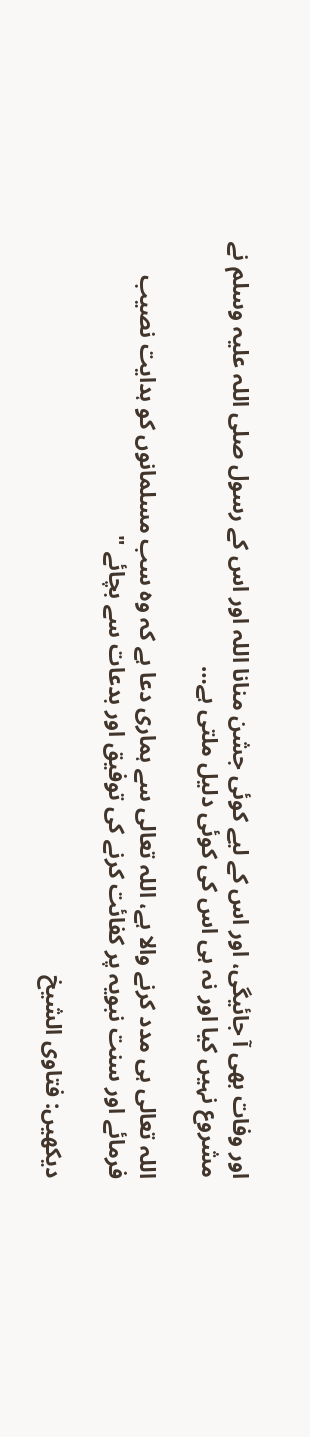اور وفات بھى آ جائيگى، اور اس كے ليے كوئى جشن منانا اللہ اور اس كے رسول صلى اللہ عليہ وسلم نے مشروع نہيں كيا اور نہ ہى اس كى كوئى دليل ملتى ہے…

اللہ تعالى ہى مدد كرنے والا ہے، اللہ تعالى سے ہمارى دعا ہے كہ وہ سب مسلمانوں كو ہدايت نصيب فرمائے اور سنت نبويہ پر كفائت كرنے كى توفيق اور بدعات سے بچائے "

ديكھيں: فتاوى الشيخ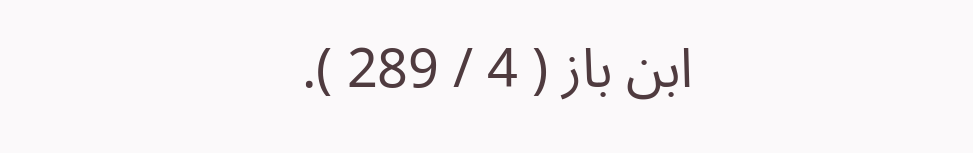ابن باز ( 4 / 289 ).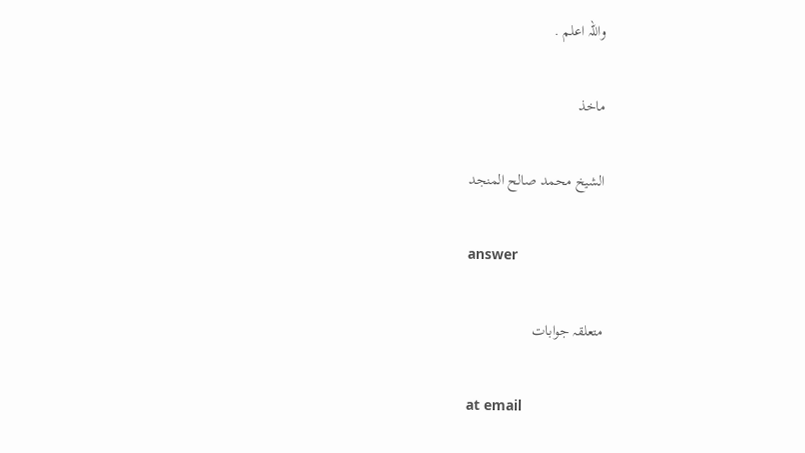واللہ اعلم .

ماخذ

الشیخ محمد صالح المنجد

answer

متعلقہ جوابات

at email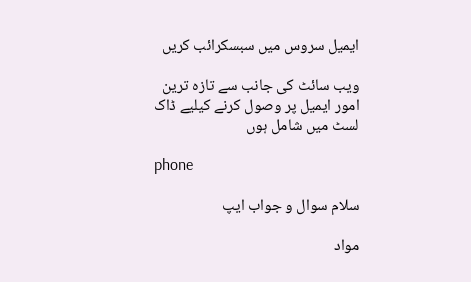ایمیل سروس میں سبسکرائب کریں

ویب سائٹ کی جانب سے تازہ ترین امور ایمیل پر وصول کرنے کیلیے ڈاک لسٹ میں شامل ہوں

phone

سلام سوال و جواب ایپ

مواد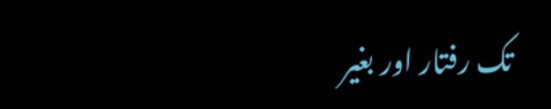تک رفتار اور بغیر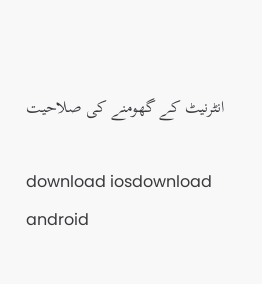انٹرنیٹ کے گھومنے کی صلاحیت

download iosdownload android